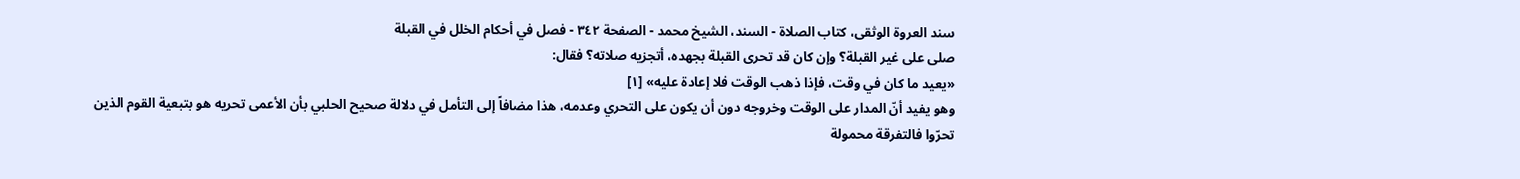سند العروة الوثقى، كتاب الصلاة - السند، الشيخ محمد - الصفحة ٣٤٢ - فصل في أحكام الخلل في القبلة
صلى على غير القبلة؟ وإن كان قد تحرى القبلة بجهده، أتجزيه صلاته؟ فقال:
«يعيد ما كان في وقت، فإذا ذهب الوقت فلا إعادة عليه» [١]
وهو يفيد أنّ المدار على الوقت وخروجه دون أن يكون على التحري وعدمه، هذا مضافاً إلى التأمل في دلالة صحيح الحلبي بأن الأعمى تحريه هو بتبعية القوم الذين تحرّوا فالتفرقة محمولة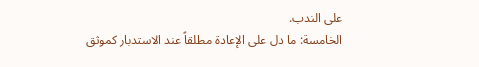على الندب.
الخامسة: ما دل على الإعادة مطلقاً عند الاستدبار كموثق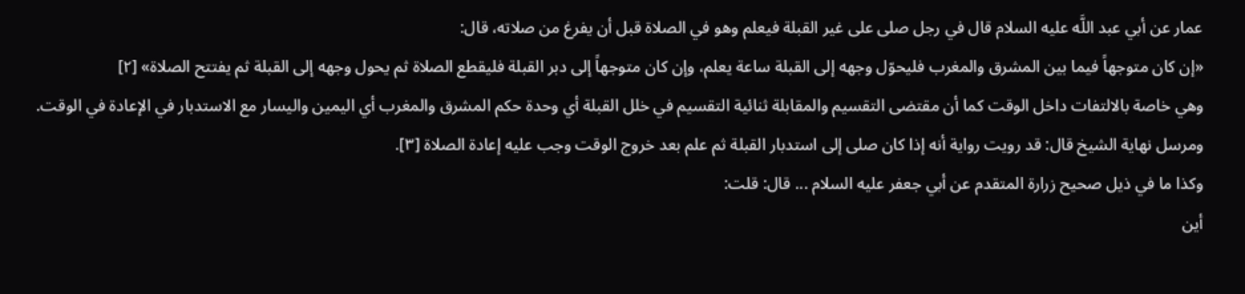عمار عن أبي عبد اللَّه عليه السلام قال في رجل صلى على غير القبلة فيعلم وهو في الصلاة قبل أن يفرغ من صلاته، قال:
«إن كان متوجهاً فيما بين المشرق والمغرب فليحوّل وجهه إلى القبلة ساعة يعلم، وإن كان متوجهاً إلى دبر القبلة فليقطع الصلاة ثم يحول وجهه إلى القبلة ثم يفتتح الصلاة» [٢]
وهي خاصة بالالتفات داخل الوقت كما أن مقتضى التقسيم والمقابلة ثنائية التقسيم في خلل القبلة أي وحدة حكم المشرق والمغرب أي اليمين واليسار مع الاستدبار في الإعادة في الوقت.
ومرسل نهاية الشيخ قال: قد رويت رواية أنه إذا كان صلى إلى استدبار القبلة ثم علم بعد خروج الوقت وجب عليه إعادة الصلاة [٣].
وكذا ما في ذيل صحيح زرارة المتقدم عن أبي جعفر عليه السلام ... قال: قلت:
أين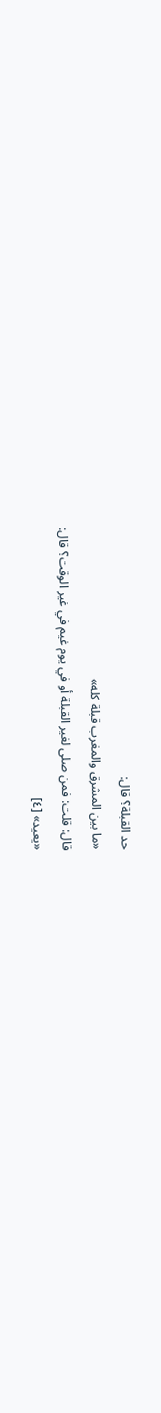حد القبلة؟ قال:
«ما بين المشرق والمغرب قبلة كله»
قال: قلت: فمن صلى لغير القبلة أو في يوم غيم في غير الوقت؟ قال:
«يعيد» [٤]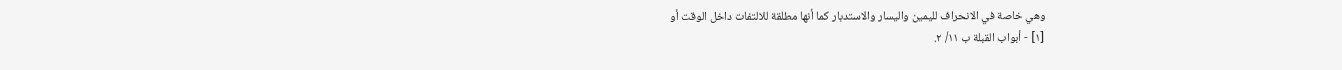وهي خاصة في الانحراف لليمين واليسار والاستدبار كما أنها مطلقة للالتفات داخل الوقت أو
[١] - أبواب القبلة ب ١١/ ٢.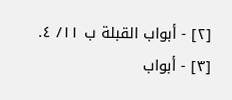[٢] - أبواب القبلة ب ١١/ ٤.
[٣] - أبواب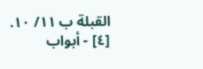القبلة ب ١١/ ١٠.
[٤] - أبواب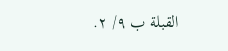القبلة ب ٩/ ٢.